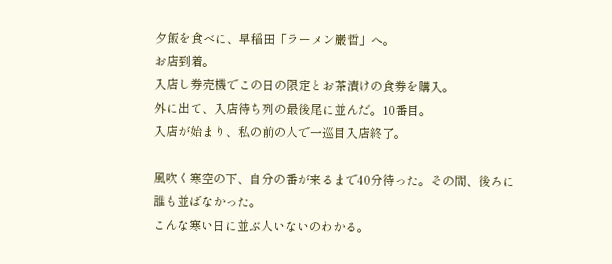夕飯を食べに、早稲田「ラーメン巌哲」へ。
お店到着。
入店し券売機でこの日の限定とお茶漬けの食券を購入。
外に出て、入店待ち列の最後尾に並んだ。10番目。
入店が始まり、私の前の人で一巡目入店終了。

風吹く寒空の下、自分の番が来るまで40分待った。その間、後ろに誰も並ばなかった。
こんな寒い日に並ぶ人いないのわかる。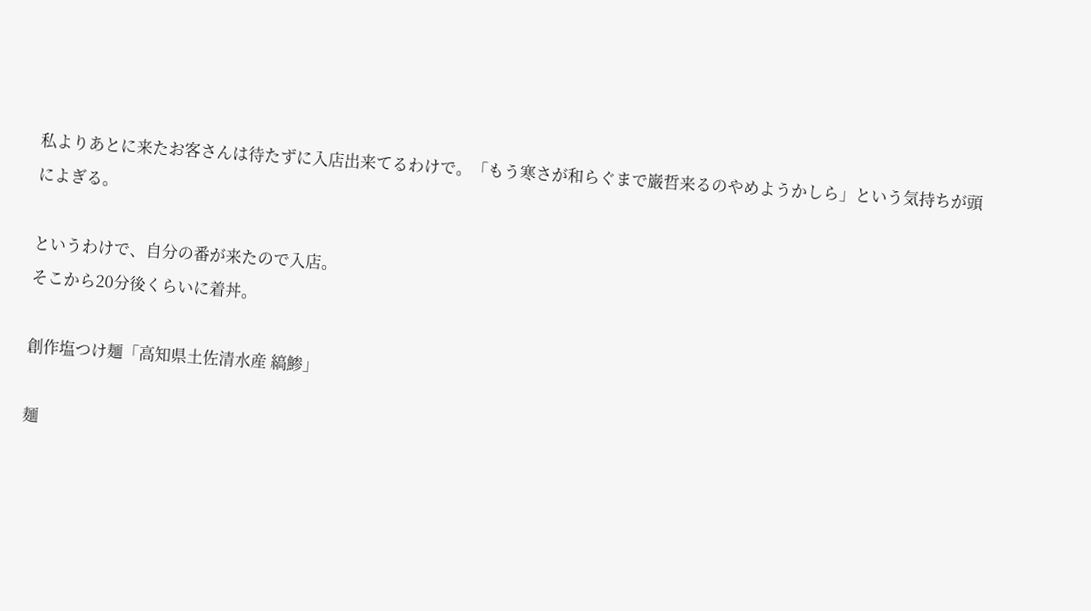私よりあとに来たお客さんは待たずに入店出来てるわけで。「もう寒さが和らぐまで巌哲来るのやめようかしら」という気持ちが頭によぎる。

というわけで、自分の番が来たので入店。
そこから20分後くらいに着丼。

創作塩つけ麺「高知県土佐清水産 縞鯵」

麺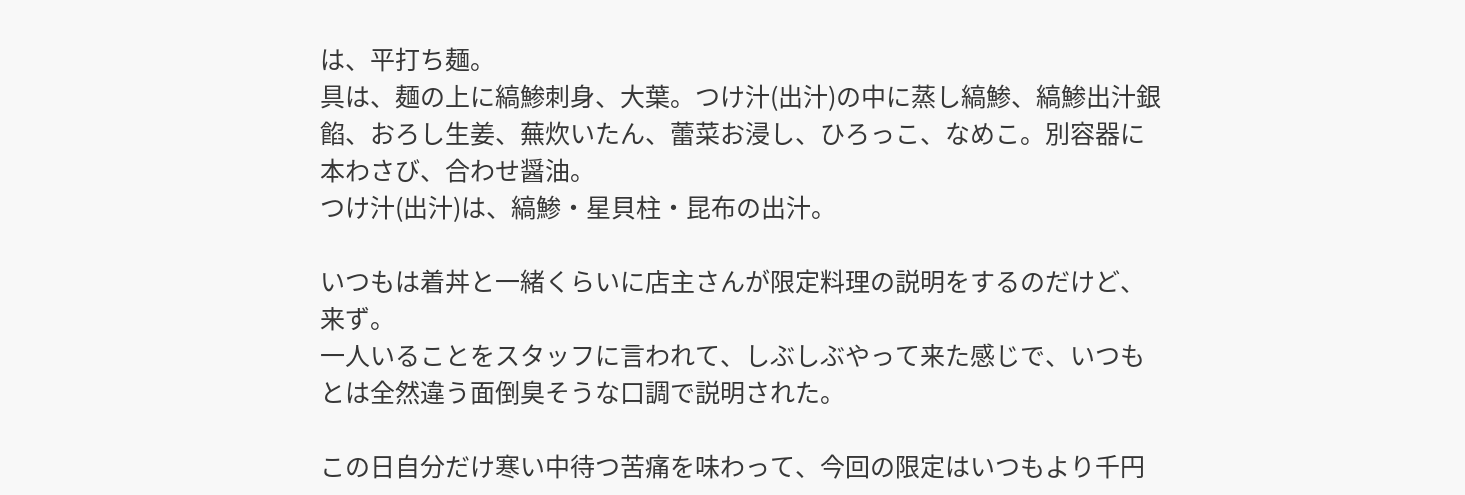は、平打ち麺。
具は、麺の上に縞鯵刺身、大葉。つけ汁(出汁)の中に蒸し縞鯵、縞鯵出汁銀餡、おろし生姜、蕪炊いたん、蕾菜お浸し、ひろっこ、なめこ。別容器に本わさび、合わせ醤油。
つけ汁(出汁)は、縞鯵・星貝柱・昆布の出汁。

いつもは着丼と一緒くらいに店主さんが限定料理の説明をするのだけど、来ず。
一人いることをスタッフに言われて、しぶしぶやって来た感じで、いつもとは全然違う面倒臭そうな口調で説明された。

この日自分だけ寒い中待つ苦痛を味わって、今回の限定はいつもより千円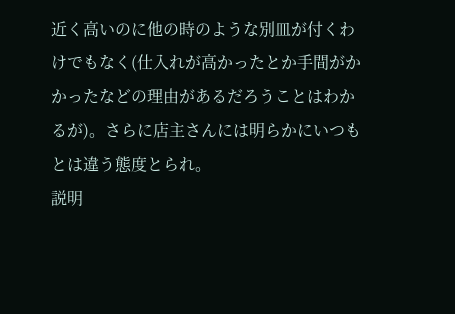近く高いのに他の時のような別皿が付くわけでもなく(仕入れが高かったとか手間がかかったなどの理由があるだろうことはわかるが)。さらに店主さんには明らかにいつもとは違う態度とられ。
説明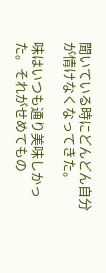聞いている時にどんどん自分が情けなくなってきた。

味はいつも通り美味しかった。それがせめてもの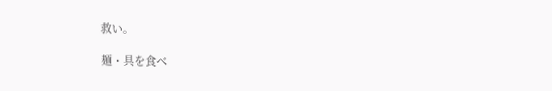救い。

麺・具を食べ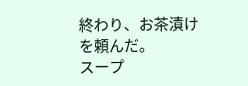終わり、お茶漬けを頼んだ。
スープ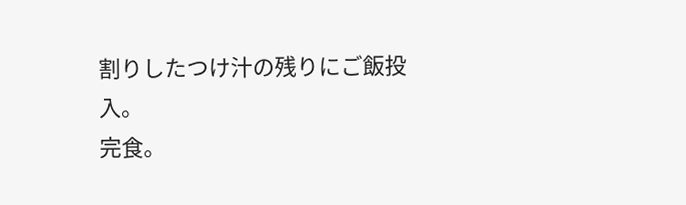割りしたつけ汁の残りにご飯投入。
完食。